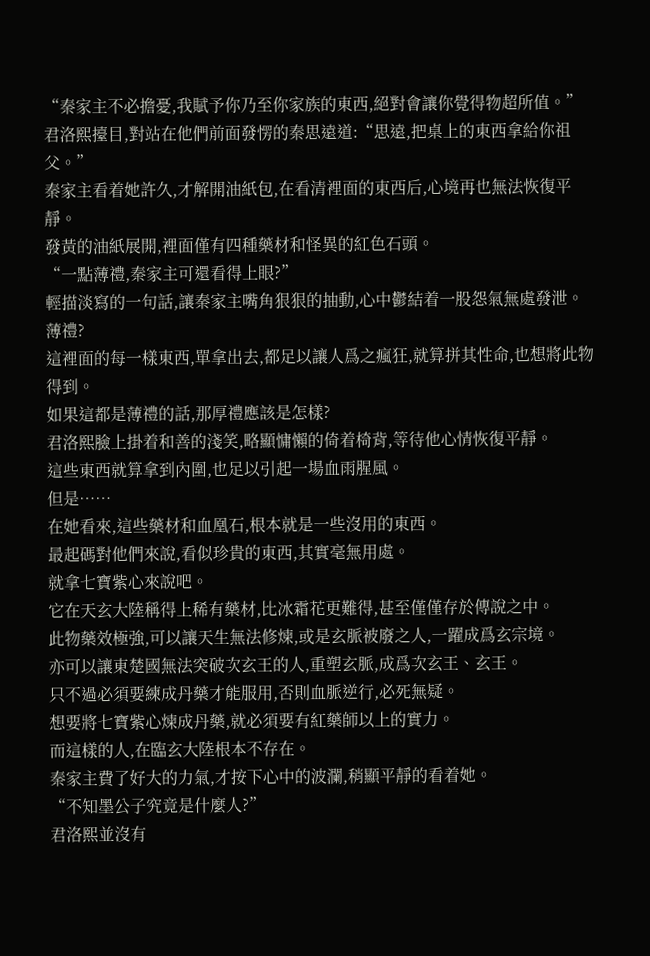“秦家主不必擔憂,我賦予你乃至你家族的東西,絕對會讓你覺得物超所值。”
君洛熙擡目,對站在他們前面發愣的秦思遠道:“思遠,把桌上的東西拿給你祖父。”
秦家主看着她許久,才解開油紙包,在看清裡面的東西后,心境再也無法恢復平靜。
發黃的油紙展開,裡面僅有四種藥材和怪異的紅色石頭。
“一點薄禮,秦家主可還看得上眼?”
輕描淡寫的一句話,讓秦家主嘴角狠狠的抽動,心中鬱結着一股怨氣無處發泄。
薄禮?
這裡面的每一樣東西,單拿出去,都足以讓人爲之瘋狂,就算拼其性命,也想將此物得到。
如果這都是薄禮的話,那厚禮應該是怎樣?
君洛熙臉上掛着和善的淺笑,略顯慵懶的倚着椅背,等待他心情恢復平靜。
這些東西就算拿到內圍,也足以引起一場血雨腥風。
但是……
在她看來,這些藥材和血凰石,根本就是一些沒用的東西。
最起碼對他們來說,看似珍貴的東西,其實毫無用處。
就拿七寶紫心來說吧。
它在天玄大陸稱得上稀有藥材,比冰霜花更難得,甚至僅僅存於傳說之中。
此物藥效極強,可以讓天生無法修煉,或是玄脈被廢之人,一躍成爲玄宗境。
亦可以讓東楚國無法突破次玄王的人,重塑玄脈,成爲次玄王、玄王。
只不過必須要練成丹藥才能服用,否則血脈逆行,必死無疑。
想要將七寶紫心煉成丹藥,就必須要有紅藥師以上的實力。
而這樣的人,在臨玄大陸根本不存在。
秦家主費了好大的力氣,才按下心中的波瀾,稍顯平靜的看着她。
“不知墨公子究竟是什麼人?”
君洛熙並沒有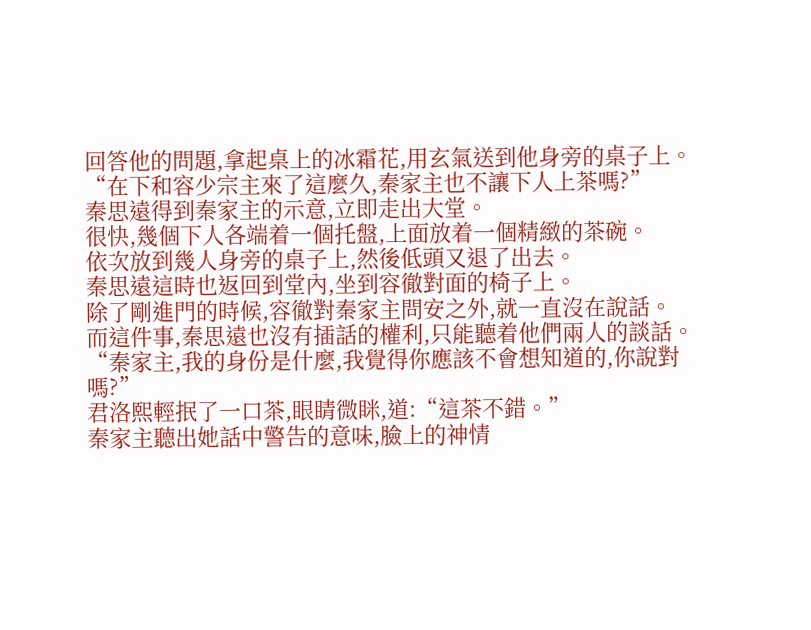回答他的問題,拿起桌上的冰霜花,用玄氣送到他身旁的桌子上。
“在下和容少宗主來了這麼久,秦家主也不讓下人上茶嗎?”
秦思遠得到秦家主的示意,立即走出大堂。
很快,幾個下人各端着一個托盤,上面放着一個精緻的茶碗。
依次放到幾人身旁的桌子上,然後低頭又退了出去。
秦思遠這時也返回到堂內,坐到容徹對面的椅子上。
除了剛進門的時候,容徹對秦家主問安之外,就一直沒在說話。
而這件事,秦思遠也沒有插話的權利,只能聽着他們兩人的談話。
“秦家主,我的身份是什麼,我覺得你應該不會想知道的,你說對嗎?”
君洛熙輕抿了一口茶,眼睛微眯,道:“這茶不錯。”
秦家主聽出她話中警告的意味,臉上的神情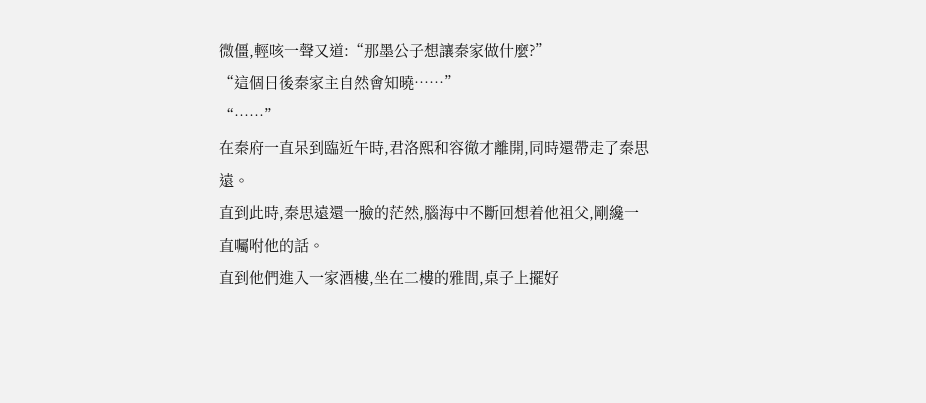微僵,輕咳一聲又道:“那墨公子想讓秦家做什麼?”
“這個日後秦家主自然會知曉……”
“……”
在秦府一直呆到臨近午時,君洛熙和容徹才離開,同時還帶走了秦思遠。
直到此時,秦思遠還一臉的茫然,腦海中不斷回想着他祖父,剛纔一直囑咐他的話。
直到他們進入一家酒樓,坐在二樓的雅間,桌子上擺好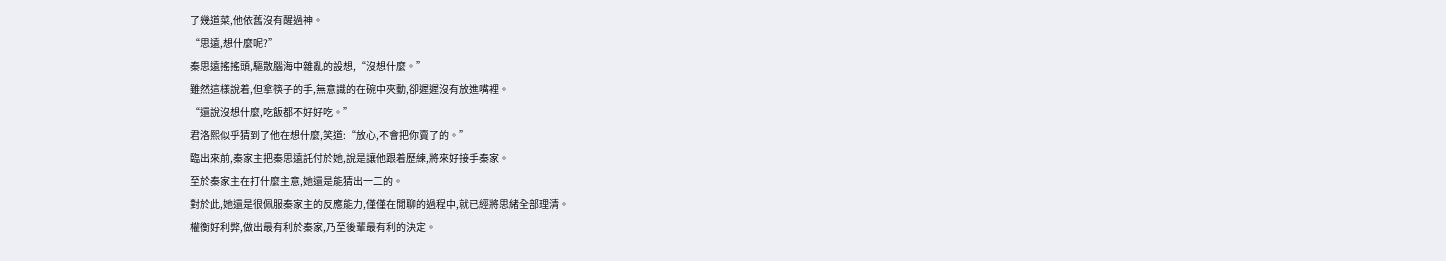了幾道菜,他依舊沒有醒過神。
“思遠,想什麼呢?”
秦思遠搖搖頭,驅散腦海中雜亂的設想,“沒想什麼。”
雖然這樣說着,但拿筷子的手,無意識的在碗中夾動,卻遲遲沒有放進嘴裡。
“還說沒想什麼,吃飯都不好好吃。”
君洛熙似乎猜到了他在想什麼,笑道:“放心,不會把你賣了的。”
臨出來前,秦家主把秦思遠託付於她,說是讓他跟着歷練,將來好接手秦家。
至於秦家主在打什麼主意,她還是能猜出一二的。
對於此,她還是很佩服秦家主的反應能力,僅僅在閒聊的過程中,就已經將思緒全部理清。
權衡好利弊,做出最有利於秦家,乃至後輩最有利的決定。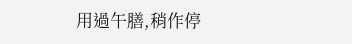用過午膳,稍作停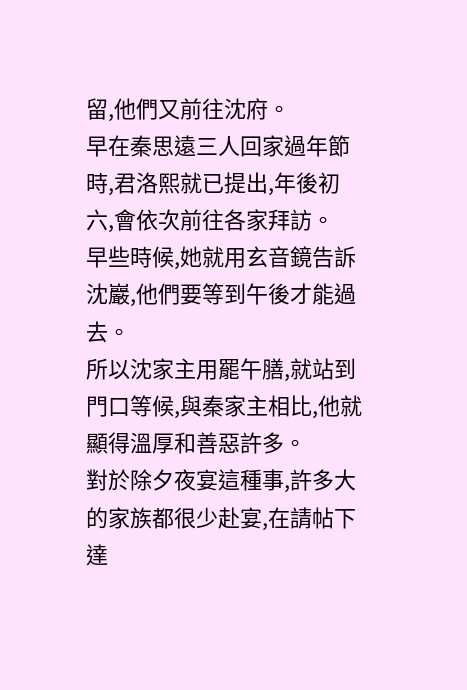留,他們又前往沈府。
早在秦思遠三人回家過年節時,君洛熙就已提出,年後初六,會依次前往各家拜訪。
早些時候,她就用玄音鏡告訴沈巖,他們要等到午後才能過去。
所以沈家主用罷午膳,就站到門口等候,與秦家主相比,他就顯得溫厚和善惡許多。
對於除夕夜宴這種事,許多大的家族都很少赴宴,在請帖下達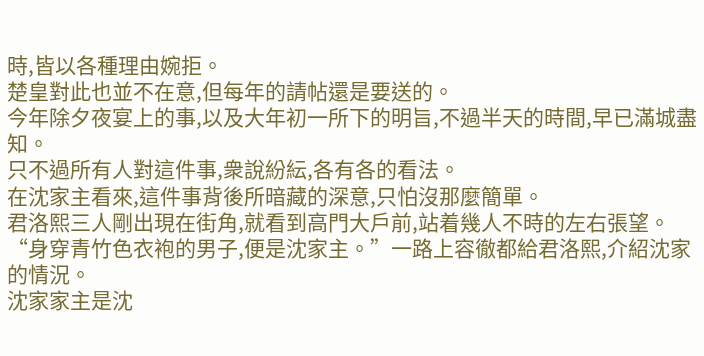時,皆以各種理由婉拒。
楚皇對此也並不在意,但每年的請帖還是要送的。
今年除夕夜宴上的事,以及大年初一所下的明旨,不過半天的時間,早已滿城盡知。
只不過所有人對這件事,衆說紛紜,各有各的看法。
在沈家主看來,這件事背後所暗藏的深意,只怕沒那麼簡單。
君洛熙三人剛出現在街角,就看到高門大戶前,站着幾人不時的左右張望。
“身穿青竹色衣袍的男子,便是沈家主。”一路上容徹都給君洛熙,介紹沈家的情況。
沈家家主是沈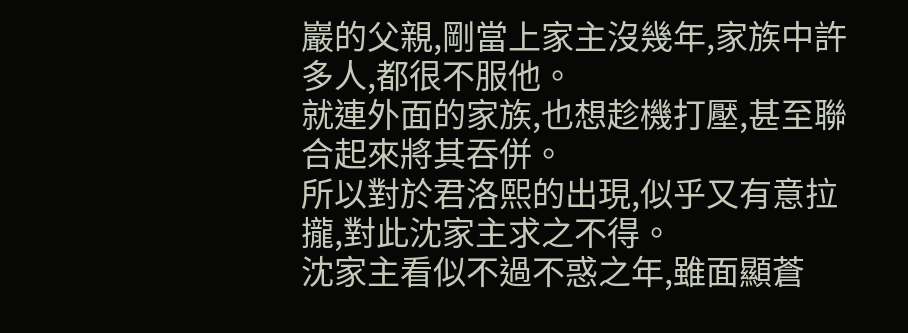巖的父親,剛當上家主沒幾年,家族中許多人,都很不服他。
就連外面的家族,也想趁機打壓,甚至聯合起來將其吞併。
所以對於君洛熙的出現,似乎又有意拉攏,對此沈家主求之不得。
沈家主看似不過不惑之年,雖面顯蒼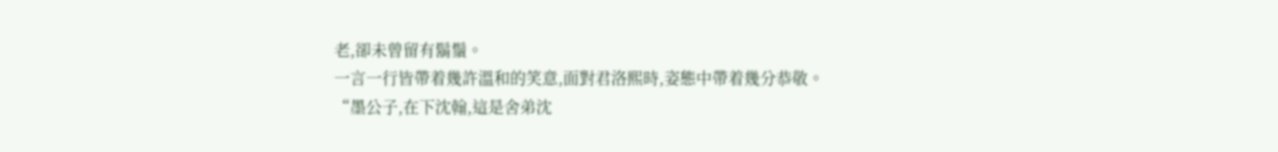老,卻未曾留有鬍鬚。
一言一行皆帶着幾許溫和的笑意,面對君洛熙時,姿態中帶着幾分恭敬。
“墨公子,在下沈翰,這是舍弟沈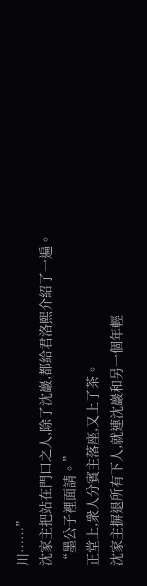川……”
沈家主把站在門口之人,除了沈巖,都給君洛熙介紹了一遍。
“墨公子裡面請。”
正堂上,衆人分賓主落座,又上了茶。
沈家主摒退所有下人,就連沈巖和另一個年輕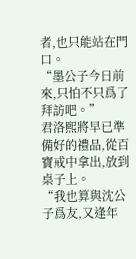者,也只能站在門口。
“墨公子今日前來,只怕不只爲了拜訪吧。”
君洛熙將早已準備好的禮品,從百寶戒中拿出,放到桌子上。
“我也算與沈公子爲友,又逢年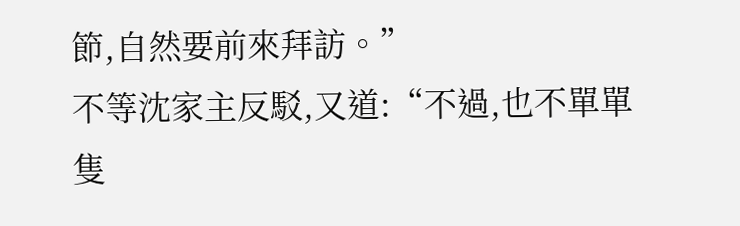節,自然要前來拜訪。”
不等沈家主反駁,又道:“不過,也不單單隻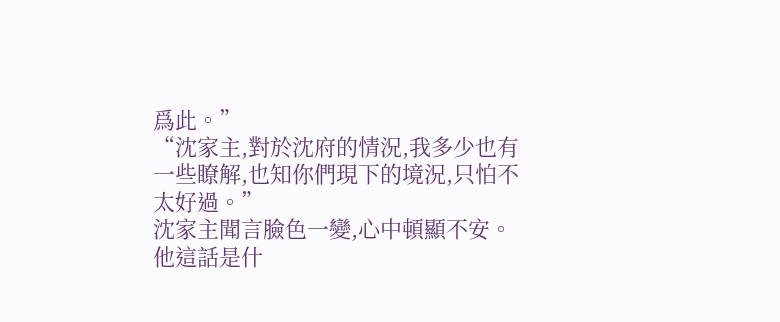爲此。”
“沈家主,對於沈府的情況,我多少也有一些瞭解,也知你們現下的境況,只怕不太好過。”
沈家主聞言臉色一變,心中頓顯不安。
他這話是什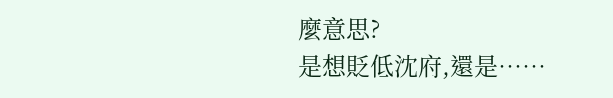麼意思?
是想貶低沈府,還是……